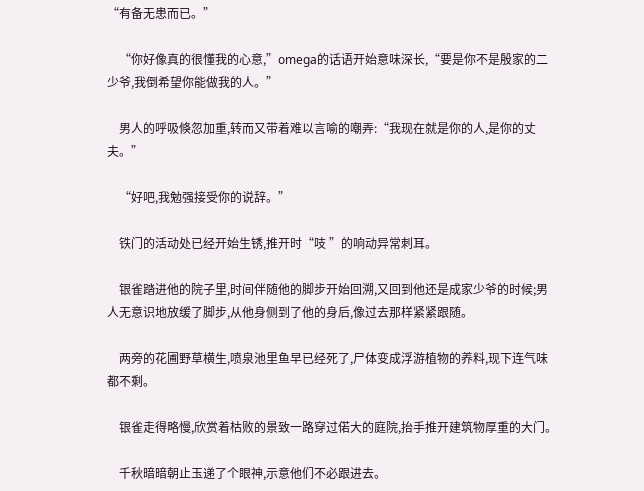“有备无患而已。”

    “你好像真的很懂我的心意,”omega的话语开始意味深长,“要是你不是殷家的二少爷,我倒希望你能做我的人。”

    男人的呼吸倏忽加重,转而又带着难以言喻的嘲弄:“我现在就是你的人,是你的丈夫。”

    “好吧,我勉强接受你的说辞。”

    铁门的活动处已经开始生锈,推开时“吱 ”的响动异常刺耳。

    银雀踏进他的院子里,时间伴随他的脚步开始回溯,又回到他还是成家少爷的时候;男人无意识地放缓了脚步,从他身侧到了他的身后,像过去那样紧紧跟随。

    两旁的花圃野草横生,喷泉池里鱼早已经死了,尸体变成浮游植物的养料,现下连气味都不剩。

    银雀走得略慢,欣赏着枯败的景致一路穿过偌大的庭院,抬手推开建筑物厚重的大门。

    千秋暗暗朝止玉递了个眼神,示意他们不必跟进去。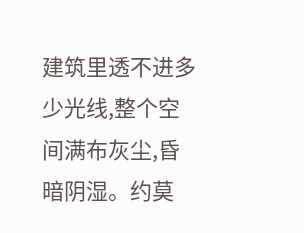建筑里透不进多少光线,整个空间满布灰尘,昏暗阴湿。约莫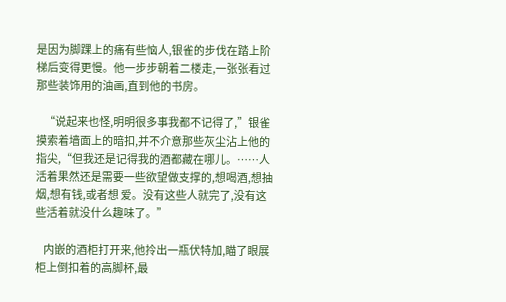是因为脚踝上的痛有些恼人,银雀的步伐在踏上阶梯后变得更慢。他一步步朝着二楼走,一张张看过那些装饰用的油画,直到他的书房。

    “说起来也怪,明明很多事我都不记得了,”银雀摸索着墙面上的暗扣,并不介意那些灰尘沾上他的指尖,“但我还是记得我的酒都藏在哪儿。……人活着果然还是需要一些欲望做支撑的,想喝酒,想抽烟,想有钱,或者想 爱。没有这些人就完了,没有这些活着就没什么趣味了。”

    内嵌的酒柜打开来,他拎出一瓶伏特加,瞄了眼展柜上倒扣着的高脚杯,最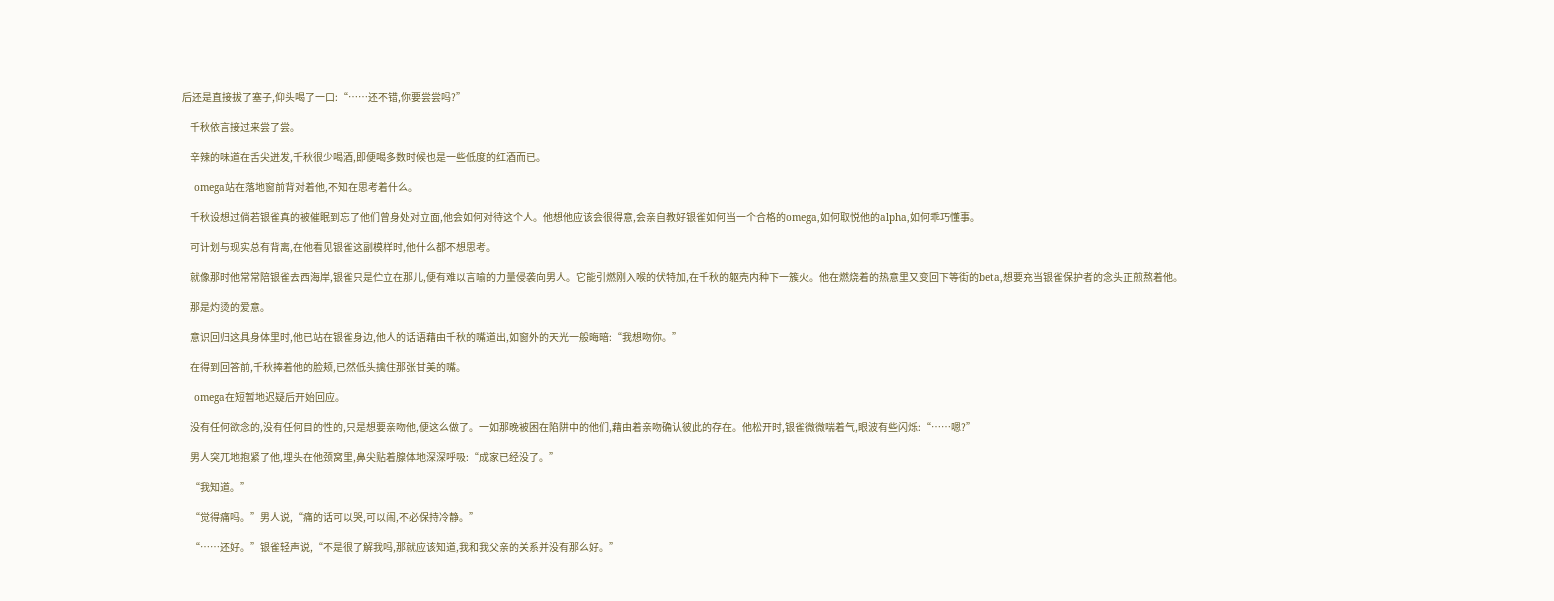后还是直接拔了塞子,仰头喝了一口:“……还不错,你要尝尝吗?”

    千秋依言接过来尝了尝。

    辛辣的味道在舌尖迸发,千秋很少喝酒,即便喝多数时候也是一些低度的红酒而已。

    omega站在落地窗前背对着他,不知在思考着什么。

    千秋设想过倘若银雀真的被催眠到忘了他们曾身处对立面,他会如何对待这个人。他想他应该会很得意,会亲自教好银雀如何当一个合格的omega,如何取悦他的alpha,如何乖巧懂事。

    可计划与现实总有背离,在他看见银雀这副模样时,他什么都不想思考。

    就像那时他常常陪银雀去西海岸,银雀只是伫立在那儿,便有难以言喻的力量侵袭向男人。它能引燃刚入喉的伏特加,在千秋的躯壳内种下一簇火。他在燃烧着的热意里又变回下等街的beta,想要充当银雀保护者的念头正煎熬着他。

    那是灼烫的爱意。

    意识回归这具身体里时,他已站在银雀身边,他人的话语藉由千秋的嘴道出,如窗外的天光一般晦暗:“我想吻你。”

    在得到回答前,千秋捧着他的脸颊,已然低头擒住那张甘美的嘴。

    omega在短暂地迟疑后开始回应。

    没有任何欲念的,没有任何目的性的,只是想要亲吻他,便这么做了。一如那晚被困在陷阱中的他们,藉由着亲吻确认彼此的存在。他松开时,银雀微微喘着气,眼波有些闪烁:“……嗯?”

    男人突兀地抱紧了他,埋头在他颈窝里,鼻尖贴着腺体地深深呼吸:“成家已经没了。”

    “我知道。”

    “觉得痛吗。”男人说,“痛的话可以哭,可以闹,不必保持冷静。”

    “……还好。”银雀轻声说,“不是很了解我吗,那就应该知道,我和我父亲的关系并没有那么好。”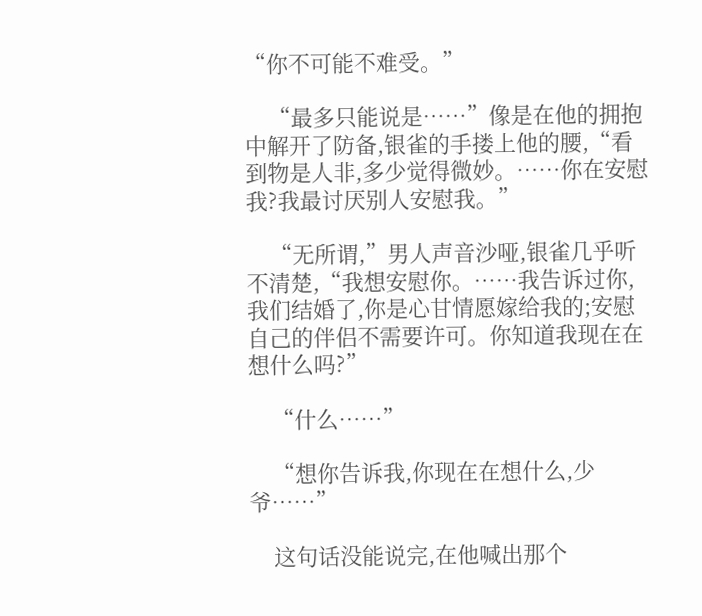“你不可能不难受。”

    “最多只能说是……”像是在他的拥抱中解开了防备,银雀的手搂上他的腰,“看到物是人非,多少觉得微妙。……你在安慰我?我最讨厌别人安慰我。”

    “无所谓,”男人声音沙哑,银雀几乎听不清楚,“我想安慰你。……我告诉过你,我们结婚了,你是心甘情愿嫁给我的;安慰自己的伴侣不需要许可。你知道我现在在想什么吗?”

    “什么……”

    “想你告诉我,你现在在想什么,少爷……”

    这句话没能说完,在他喊出那个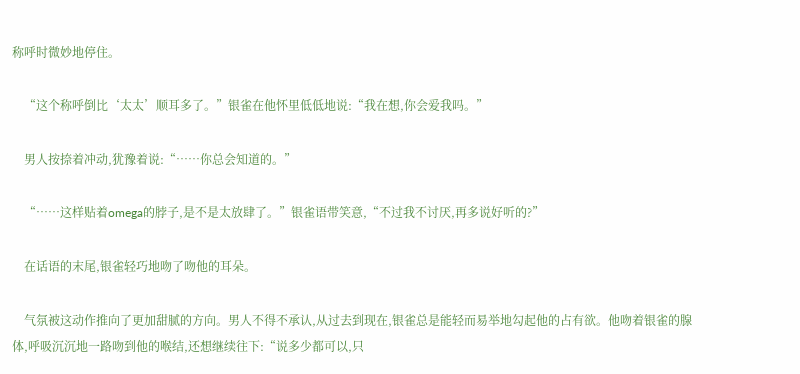称呼时微妙地停住。

    “这个称呼倒比‘太太’顺耳多了。”银雀在他怀里低低地说:“我在想,你会爱我吗。”

    男人按捺着冲动,犹豫着说:“……你总会知道的。”

    “……这样贴着omega的脖子,是不是太放肆了。”银雀语带笑意,“不过我不讨厌,再多说好听的?”

    在话语的末尾,银雀轻巧地吻了吻他的耳朵。

    气氛被这动作推向了更加甜腻的方向。男人不得不承认,从过去到现在,银雀总是能轻而易举地勾起他的占有欲。他吻着银雀的腺体,呼吸沉沉地一路吻到他的喉结,还想继续往下:“说多少都可以,只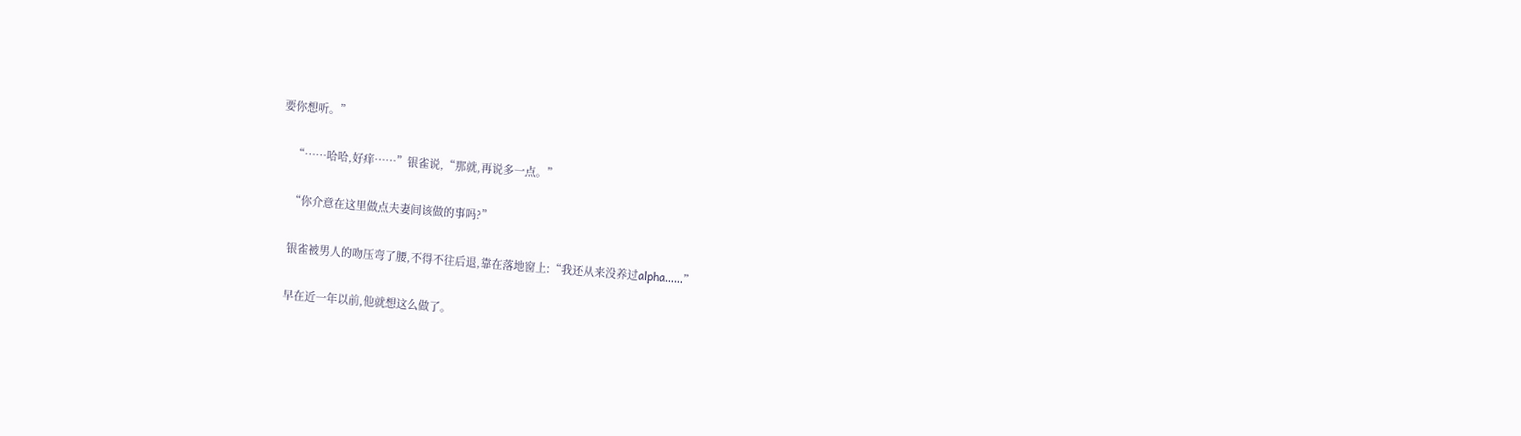要你想听。”

    “……哈哈,好痒……”银雀说,“那就,再说多一点。”

    “你介意在这里做点夫妻间该做的事吗?”

    银雀被男人的吻压弯了腰,不得不往后退,靠在落地窗上:“我还从来没养过alpha……”

    早在近一年以前,他就想这么做了。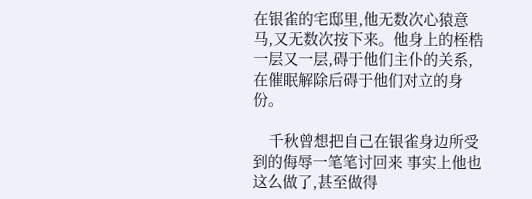在银雀的宅邸里,他无数次心猿意马,又无数次按下来。他身上的桎梏一层又一层,碍于他们主仆的关系,在催眠解除后碍于他们对立的身份。

    千秋曾想把自己在银雀身边所受到的侮辱一笔笔讨回来 事实上他也这么做了,甚至做得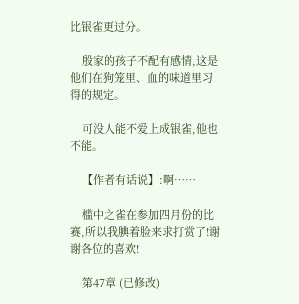比银雀更过分。

    殷家的孩子不配有感情,这是他们在狗笼里、血的味道里习得的规定。

    可没人能不爱上成银雀,他也不能。

    【作者有话说】:啊……

    槛中之雀在参加四月份的比赛,所以我腆着脸来求打赏了!谢谢各位的喜欢!

    第47章 (已修改)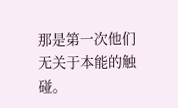那是第一次他们无关于本能的触碰。